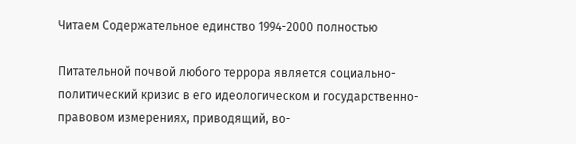Читаем Содержательное единство 1994-2000 полностью

Питательной почвой любого террора является социально-политический кризис в его идеологическом и государственно-правовом измерениях, приводящий, во-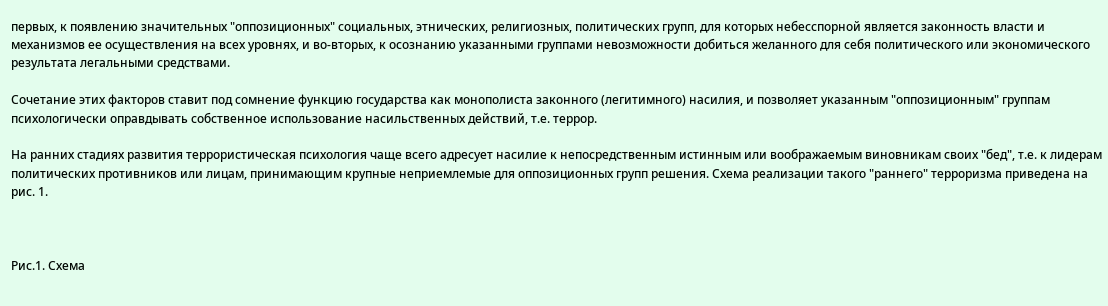первых, к появлению значительных "оппозиционных" социальных, этнических, религиозных, политических групп, для которых небесспорной является законность власти и механизмов ее осуществления на всех уровнях, и во-вторых, к осознанию указанными группами невозможности добиться желанного для себя политического или экономического результата легальными средствами.

Сочетание этих факторов ставит под сомнение функцию государства как монополиста законного (легитимного) насилия, и позволяет указанным "оппозиционным" группам психологически оправдывать собственное использование насильственных действий, т.е. террор.

На ранних стадиях развития террористическая психология чаще всего адресует насилие к непосредственным истинным или воображаемым виновникам своих "бед", т.е. к лидерам политических противников или лицам, принимающим крупные неприемлемые для оппозиционных групп решения. Схема реализации такого "раннего" терроризма приведена на рис. 1.



Рис.1. Схема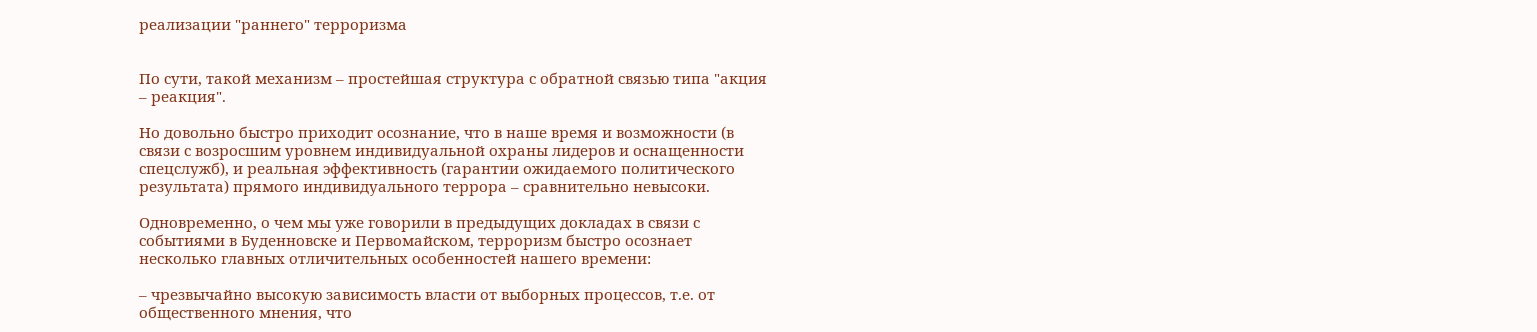реализации "раннего" терроризма


По сути, такой механизм – простейшая структура с обратной связью типа "акция – реакция".

Но довольно быстро приходит осознание, что в наше время и возможности (в связи с возросшим уровнем индивидуальной охраны лидеров и оснащенности спецслужб), и реальная эффективность (гарантии ожидаемого политического результата) прямого индивидуального террора – сравнительно невысоки.

Одновременно, о чем мы уже говорили в предыдущих докладах в связи с событиями в Буденновске и Первомайском, терроризм быстро осознает несколько главных отличительных особенностей нашего времени:

– чрезвычайно высокую зависимость власти от выборных процессов, т.е. от общественного мнения, что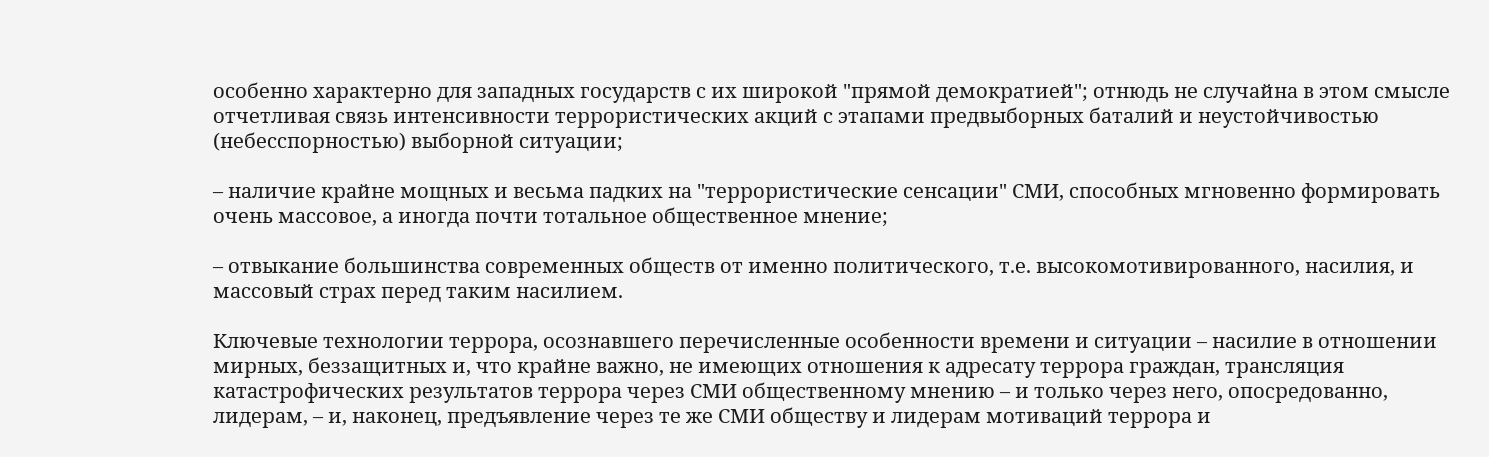особенно характерно для западных государств с их широкой "прямой демократией"; отнюдь не случайна в этом смысле отчетливая связь интенсивности террористических акций с этапами предвыборных баталий и неустойчивостью (небесспорностью) выборной ситуации;

– наличие крайне мощных и весьма падких на "террористические сенсации" СМИ, способных мгновенно формировать очень массовое, а иногда почти тотальное общественное мнение;

– отвыкание большинства современных обществ от именно политического, т.е. высокомотивированного, насилия, и массовый страх перед таким насилием.

Ключевые технологии террора, осознавшего перечисленные особенности времени и ситуации – насилие в отношении мирных, беззащитных и, что крайне важно, не имеющих отношения к адресату террора граждан, трансляция катастрофических результатов террора через СМИ общественному мнению – и только через него, опосредованно, лидерам, – и, наконец, предъявление через те же СМИ обществу и лидерам мотиваций террора и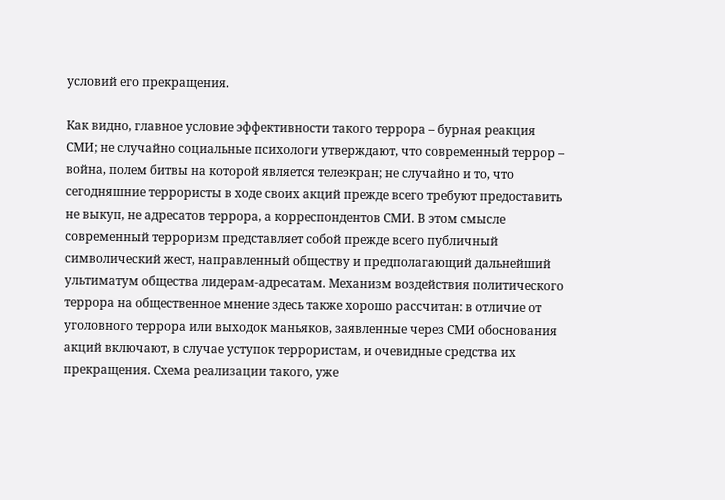условий его прекращения.

Как видно, главное условие эффективности такого террора – бурная реакция СМИ; не случайно социальные психологи утверждают, что современный террор – война, полем битвы на которой является телеэкран; не случайно и то, что сегодняшние террористы в ходе своих акций прежде всего требуют предоставить не выкуп, не адресатов террора, а корреспондентов СМИ. В этом смысле современный терроризм представляет собой прежде всего публичный символический жест, направленный обществу и предполагающий дальнейший ультиматум общества лидерам-адресатам. Механизм воздействия политического террора на общественное мнение здесь также хорошо рассчитан: в отличие от уголовного террора или выходок маньяков, заявленные через СМИ обоснования акций включают, в случае уступок террористам, и очевидные средства их прекращения. Схема реализации такого, уже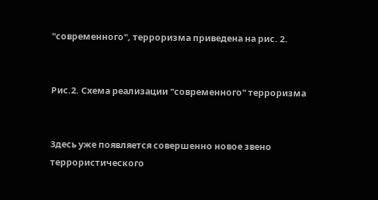"современного", терроризма приведена на рис. 2.


Рис.2. Схема реализации "современного" терроризма


Здесь уже появляется совершенно новое звено террористического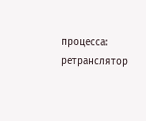процесса: ретранслятор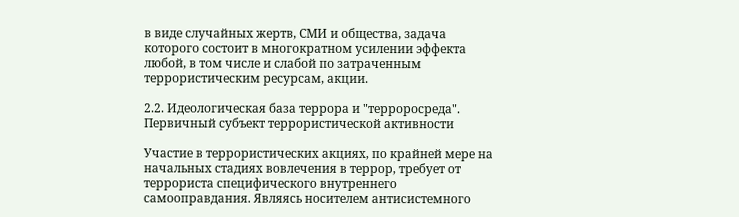в виде случайных жертв, СМИ и общества, задача которого состоит в многократном усилении эффекта любой, в том числе и слабой по затраченным террористическим ресурсам, акции.

2.2. Идеологическая база террора и "терроросреда". Первичный субъект террористической активности

Участие в террористических акциях, по крайней мере на начальных стадиях вовлечения в террор, требует от террориста специфического внутреннего самооправдания. Являясь носителем антисистемного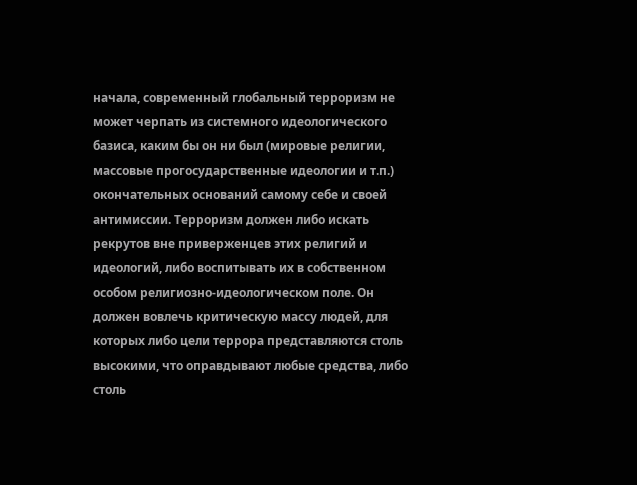начала, современный глобальный терроризм не может черпать из системного идеологического базиса, каким бы он ни был (мировые религии, массовые прогосударственные идеологии и т.п.) окончательных оснований самому себе и своей антимиссии. Терроризм должен либо искать рекрутов вне приверженцев этих религий и идеологий, либо воспитывать их в собственном особом религиозно-идеологическом поле. Он должен вовлечь критическую массу людей, для которых либо цели террора представляются столь высокими, что оправдывают любые средства, либо столь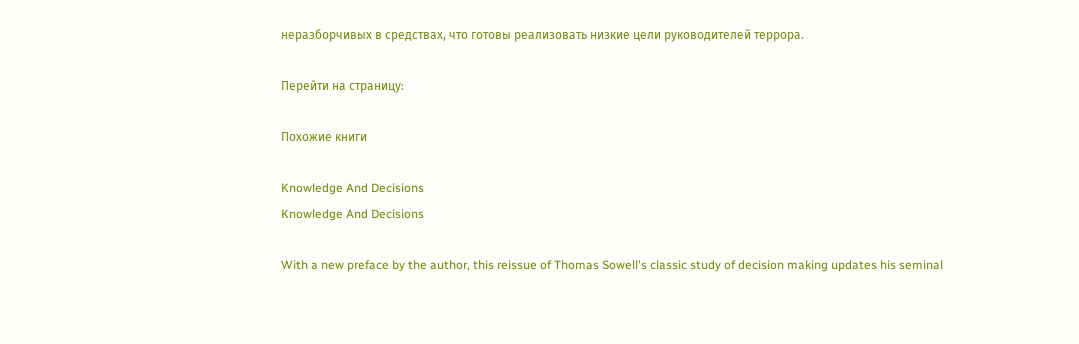неразборчивых в средствах, что готовы реализовать низкие цели руководителей террора.

Перейти на страницу:

Похожие книги

Knowledge And Decisions
Knowledge And Decisions

With a new preface by the author, this reissue of Thomas Sowell's classic study of decision making updates his seminal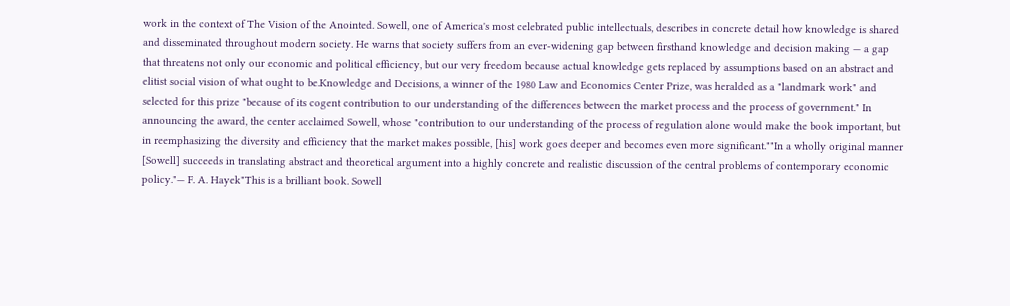work in the context of The Vision of the Anointed. Sowell, one of America's most celebrated public intellectuals, describes in concrete detail how knowledge is shared and disseminated throughout modern society. He warns that society suffers from an ever-widening gap between firsthand knowledge and decision making — a gap that threatens not only our economic and political efficiency, but our very freedom because actual knowledge gets replaced by assumptions based on an abstract and elitist social vision of what ought to be.Knowledge and Decisions, a winner of the 1980 Law and Economics Center Prize, was heralded as a "landmark work" and selected for this prize "because of its cogent contribution to our understanding of the differences between the market process and the process of government." In announcing the award, the center acclaimed Sowell, whose "contribution to our understanding of the process of regulation alone would make the book important, but in reemphasizing the diversity and efficiency that the market makes possible, [his] work goes deeper and becomes even more significant.""In a wholly original manner [Sowell] succeeds in translating abstract and theoretical argument into a highly concrete and realistic discussion of the central problems of contemporary economic policy."— F. A. Hayek"This is a brilliant book. Sowell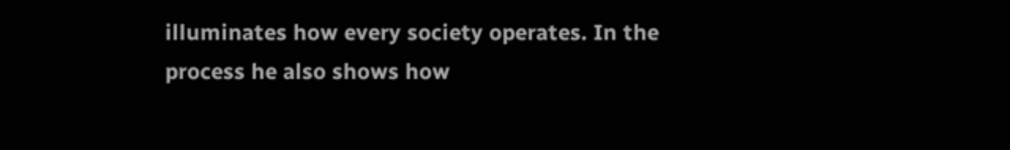illuminates how every society operates. In the process he also shows how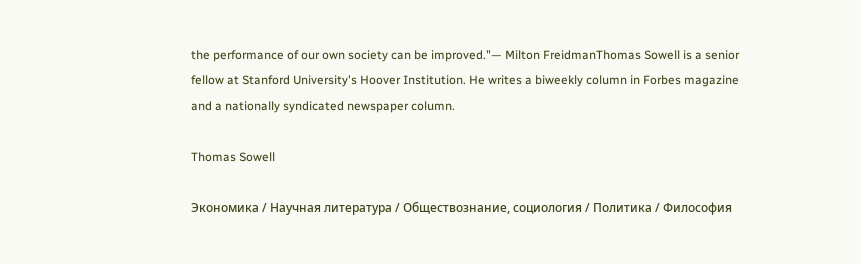the performance of our own society can be improved."— Milton FreidmanThomas Sowell is a senior fellow at Stanford University's Hoover Institution. He writes a biweekly column in Forbes magazine and a nationally syndicated newspaper column.

Thomas Sowell

Экономика / Научная литература / Обществознание, социология / Политика / Философия